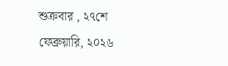শুক্রবার , ২৭শে ফেব্রুয়ারি, ২০২৬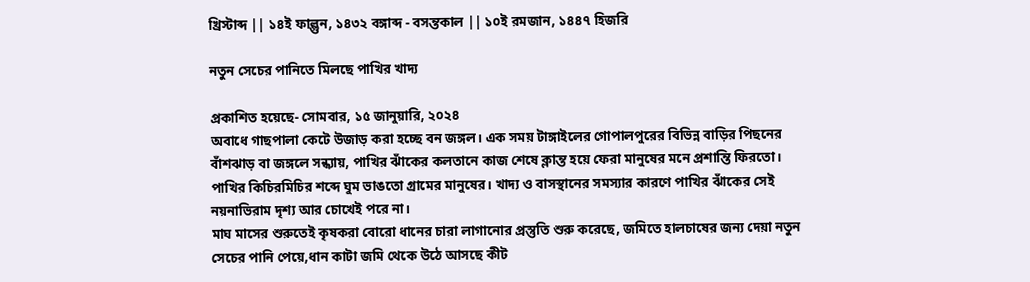খ্রিস্টাব্দ || ১৪ই ফাল্গুন, ১৪৩২ বঙ্গাব্দ - বসন্তকাল || ১০ই রমজান, ১৪৪৭ হিজরি

নতুন সেচের পানিতে মিলছে পাখির খাদ্য

প্রকাশিত হয়েছে- সোমবার, ১৫ জানুয়ারি, ২০২৪
অবাধে গাছপালা কেটে উজাড় করা হচ্ছে বন জঙ্গল। এক সময় টাঙ্গাইলের গোপালপুরের বিভিন্ন বাড়ির পিছনের বাঁশঝাড় বা জঙ্গলে সন্ধ্যায়, পাখির ঝাঁকের কলতানে কাজ শেষে ক্লান্ত হয়ে ফেরা মানুষের মনে প্রশান্তি ফিরতো। পাখির কিচিরমিচির শব্দে ঘুম ভাঙতো গ্রামের মানুষের। খাদ্য ও বাসস্থানের সমস্যার কারণে পাখির ঝাঁকের সেই নয়নাভিরাম দৃশ্য আর চোখেই পরে না।
মাঘ মাসের শুরুতেই কৃষকরা বোরো ধানের চারা লাগানোর প্রস্তুতি শুরু করেছে, জমিতে হালচাষের জন্য দেয়া নতুন সেচের পানি পেয়ে,ধান কাটা জমি থেকে উঠে আসছে কীট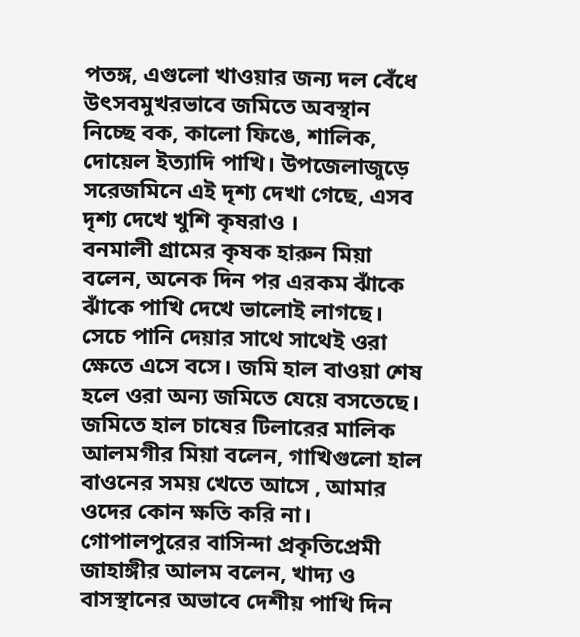পতঙ্গ, এগুলো খাওয়ার জন্য দল বেঁধে উৎসবমুখরভাবে জমিতে অবস্থান নিচ্ছে বক, কালো ফিঙে, শালিক, দোয়েল ইত্যাদি পাখি। উপজেলাজুড়ে সরেজমিনে এই দৃশ্য দেখা গেছে, এসব দৃশ্য দেখে খুশি কৃষরাও ।
বনমালী গ্রামের কৃষক হারুন মিয়া বলেন, অনেক দিন পর এরকম ঝাঁকে ঝাঁকে পাখি দেখে ভালোই লাগছে। সেচে পানি দেয়ার সাথে সাথেই ওরা ক্ষেতে এসে বসে। জমি হাল বাওয়া শেষ হলে ওরা অন্য জমিতে যেয়ে বসতেছে।
জমিতে হাল চাষের টিলারের মালিক আলমগীর মিয়া বলেন, গাখিগুলো হাল বাওনের সময় খেতে আসে , আমার ওদের কোন ক্ষতি করি না।
গোপালপুরের বাসিন্দা প্রকৃতিপ্রেমী জাহাঙ্গীর আলম বলেন, খাদ্য ও বাসস্থানের অভাবে দেশীয় পাখি দিন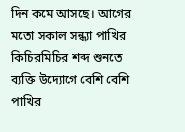দিন কমে আসছে। আগের মতো সকাল সন্ধ্যা পাখির কিচিরমিচির শব্দ শুনতে ব্যক্তি উদ্যোগে বেশি বেশি পাখির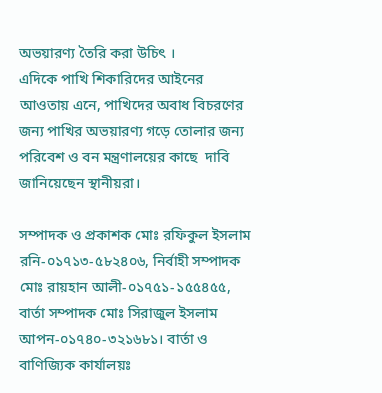অভয়ারণ্য তৈরি করা উচিৎ ।
এদিকে পাখি শিকারিদের আইনের আওতায় এনে, পাখিদের অবাধ বিচরণের জন্য পাখির অভয়ারণ্য গড়ে তোলার জন্য পরিবেশ ও বন মন্ত্রণালয়ের কাছে  দাবি জানিয়েছেন স্থানীয়রা।

সম্পাদক ও প্রকাশক মোঃ রফিকুল ইসলাম রনি-০১৭১৩-৫৮২৪০৬, নির্বাহী সম্পাদক মোঃ রায়হান আলী-০১৭৫১-১৫৫৪৫৫, বার্তা সম্পাদক মোঃ সিরাজুল ইসলাম আপন-০১৭৪০-৩২১৬৮১। বার্তা ও বাণিজ্যিক কার্যালয়ঃ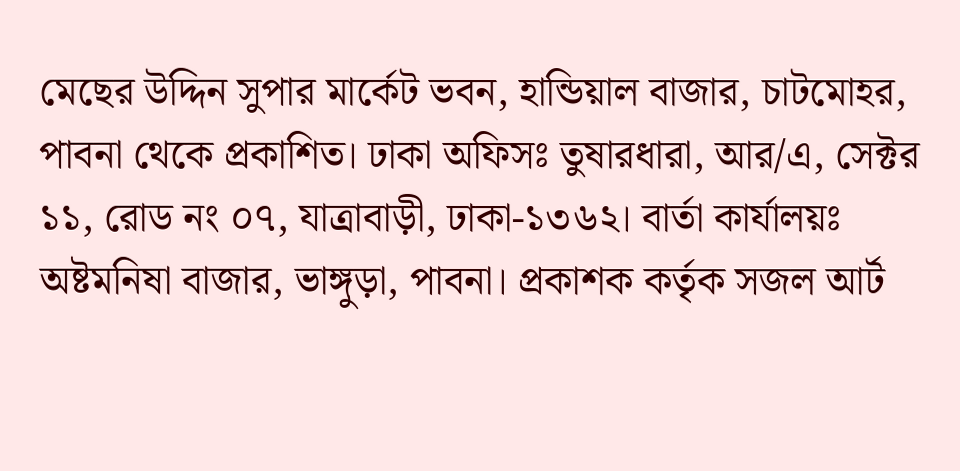মেছের উদ্দিন সুপার মার্কেট ভবন, হান্ডিয়াল বাজার, চাটমোহর, পাবনা থেকে প্রকাশিত। ঢাকা অফিসঃ তুষারধারা, আর/এ, সেক্টর ১১, রোড নং ০৭, যাত্রাবাড়ী, ঢাকা-১৩৬২। বার্তা কার্যালয়ঃ অষ্টমনিষা বাজার, ভাঙ্গুড়া, পাবনা। প্রকাশক কর্তৃক সজল আর্ট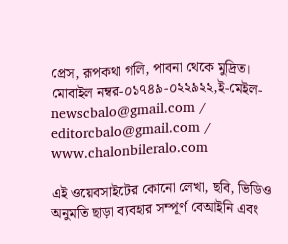প্রেস, রূপকথা গলি, পাবনা থেকে মুদ্রিত। মোবাইল নম্বর-০১৭৪৯-০২২৯২২,ই-মেইল- newscbalo@gmail.com / editorcbalo@gmail.com / www.chalonbileralo.com

এই ওয়েবসাইটের কোনো লেখা, ছবি, ভিডিও অনুমতি ছাড়া ব্যবহার সম্পূর্ণ বেআইনি এবং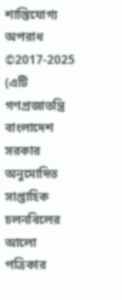শাস্তিযোগ্য অপরাধ ©2017-2025 (এটি গণপ্রজাতন্ত্রি বাংলাদেশ সরকার অনুমোদিত সাপ্তাহিক চলনবিলের আলো পত্রিকার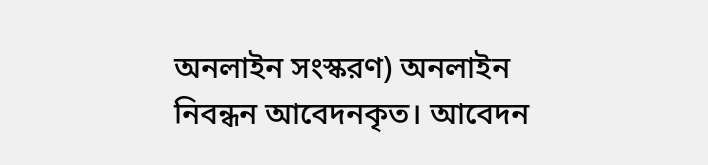অনলাইন সংস্করণ) অনলাইন নিবন্ধন আবেদনকৃত। আবেদন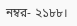নম্বর- ২১৮৮।